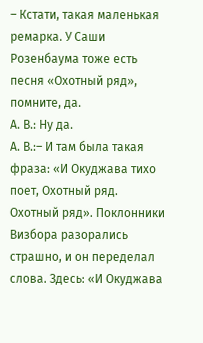– Кстати, такая маленькая ремарка. У Саши Розенбаума тоже есть песня «Охотный ряд», помните, да.
А. В.: Ну да.
А. В.:– И там была такая фраза: «И Окуджава тихо поет, Охотный ряд. Охотный ряд». Поклонники Визбора разорались страшно, и он переделал слова. Здесь: «И Окуджава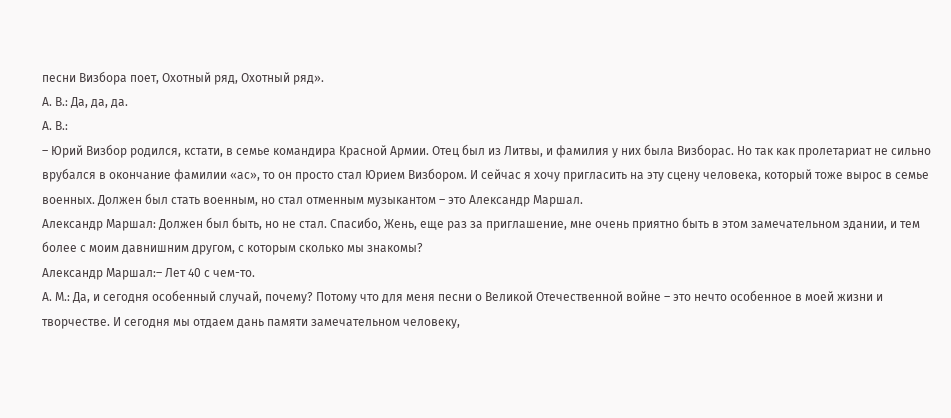песни Визбора поет, Охотный ряд, Охотный ряд».
А. В.: Да, да, да.
А. В.:
– Юрий Визбор родился, кстати, в семье командира Красной Армии. Отец был из Литвы, и фамилия у них была Визборас. Но так как пролетариат не сильно врубался в окончание фамилии «ас», то он просто стал Юрием Визбором. И сейчас я хочу пригласить на эту сцену человека, который тоже вырос в семье военных. Должен был стать военным, но стал отменным музыкантом – это Александр Маршал.
Александр Маршал: Должен был быть, но не стал. Спасибо, Жень, еще раз за приглашение, мне очень приятно быть в этом замечательном здании, и тем более с моим давнишним другом, с которым сколько мы знакомы?
Александр Маршал:– Лет 40 с чем-то.
А. М.: Да, и сегодня особенный случай, почему? Потому что для меня песни о Великой Отечественной войне – это нечто особенное в моей жизни и творчестве. И сегодня мы отдаем дань памяти замечательном человеку,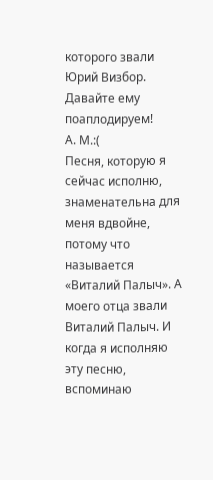которого звали Юрий Визбор. Давайте ему поаплодируем!
А. М.:(
Песня, которую я сейчас исполню, знаменательна для меня вдвойне, потому что называется «Виталий Палыч». А моего отца звали Виталий Палыч. И когда я исполняю эту песню, вспоминаю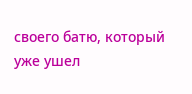своего батю, который уже ушел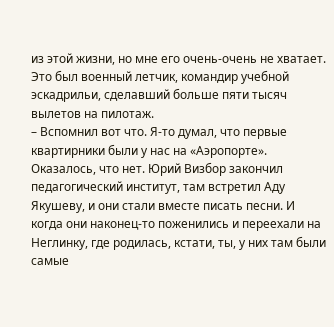из этой жизни, но мне его очень-очень не хватает. Это был военный летчик, командир учебной эскадрильи, сделавший больше пяти тысяч вылетов на пилотаж.
– Вспомнил вот что. Я-то думал, что первые квартирники были у нас на «Аэропорте». Оказалось, что нет. Юрий Визбор закончил педагогический институт, там встретил Аду Якушеву, и они стали вместе писать песни. И когда они наконец-то поженились и переехали на Неглинку, где родилась, кстати, ты, у них там были самые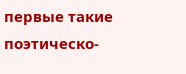первые такие поэтическо-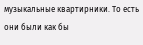музыкальные квартирники. То есть они были как бы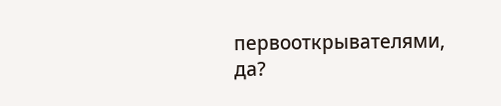первооткрывателями, да?